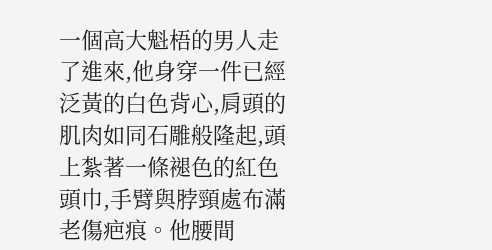一個高大魁梧的男人走了進來,他身穿一件已經泛黃的白色背心,肩頭的肌肉如同石雕般隆起,頭上紮著一條褪色的紅色頭巾,手臂與脖頸處布滿老傷疤痕。他腰間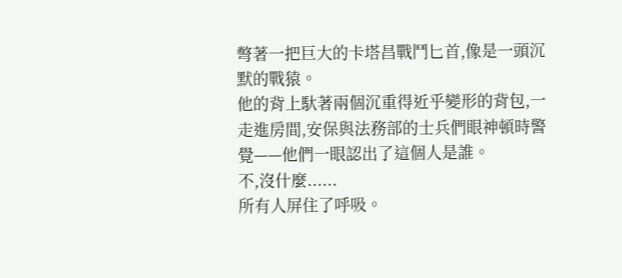彆著一把巨大的卡塔昌戰鬥匕首,像是一頭沉默的戰猿。
他的背上馱著兩個沉重得近乎變形的背包,一走進房間,安保與法務部的士兵們眼神頓時警覺——他們一眼認出了這個人是誰。
不,沒什麼......
所有人屏住了呼吸。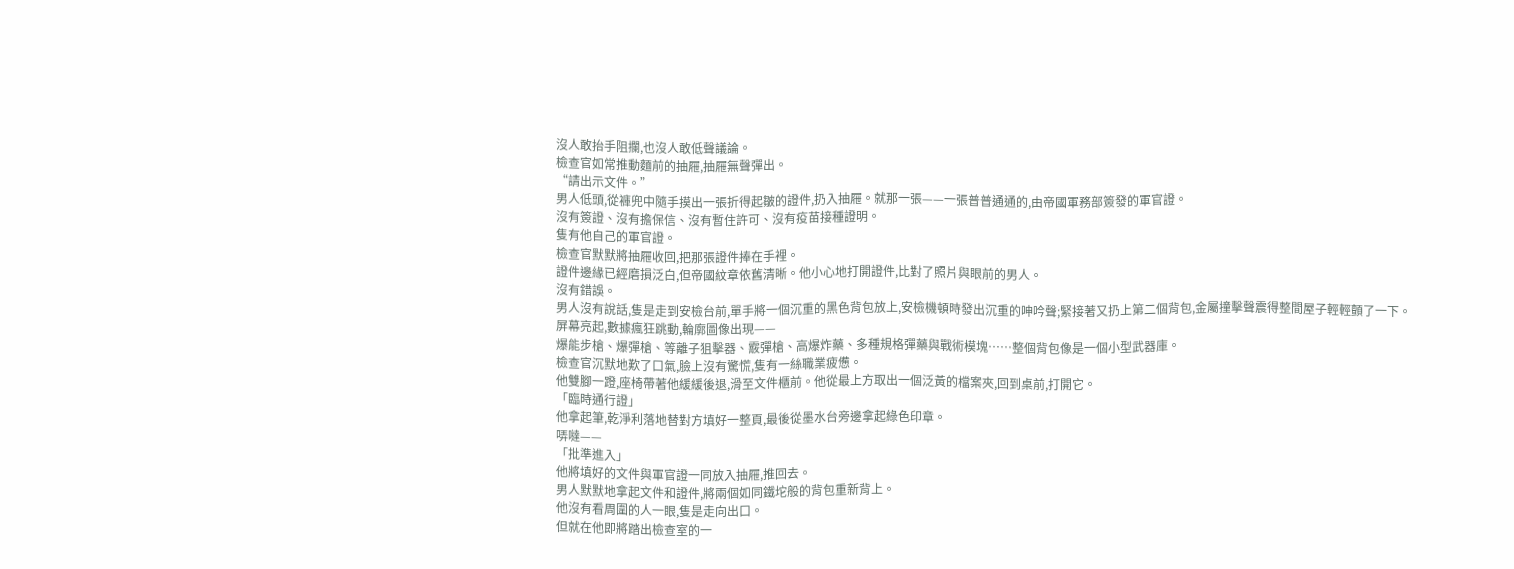沒人敢抬手阻攔,也沒人敢低聲議論。
檢查官如常推動麵前的抽屜,抽屜無聲彈出。
“請出示文件。”
男人低頭,從褲兜中隨手摸出一張折得起皺的證件,扔入抽屜。就那一張——一張普普通通的,由帝國軍務部簽發的軍官證。
沒有簽證、沒有擔保信、沒有暫住許可、沒有疫苗接種證明。
隻有他自己的軍官證。
檢查官默默將抽屜收回,把那張證件捧在手裡。
證件邊緣已經磨損泛白,但帝國紋章依舊清晰。他小心地打開證件,比對了照片與眼前的男人。
沒有錯誤。
男人沒有說話,隻是走到安檢台前,單手將一個沉重的黑色背包放上,安檢機頓時發出沉重的呻吟聲;緊接著又扔上第二個背包,金屬撞擊聲震得整間屋子輕輕顫了一下。
屏幕亮起,數據瘋狂跳動,輪廓圖像出現——
爆能步槍、爆彈槍、等離子狙擊器、霰彈槍、高爆炸藥、多種規格彈藥與戰術模塊……整個背包像是一個小型武器庫。
檢查官沉默地歎了口氣,臉上沒有驚慌,隻有一絲職業疲憊。
他雙腳一蹬,座椅帶著他緩緩後退,滑至文件櫃前。他從最上方取出一個泛黃的檔案夾,回到桌前,打開它。
「臨時通行證」
他拿起筆,乾淨利落地替對方填好一整頁,最後從墨水台旁邊拿起綠色印章。
哢噠——
「批準進入」
他將填好的文件與軍官證一同放入抽屜,推回去。
男人默默地拿起文件和證件,將兩個如同鐵坨般的背包重新背上。
他沒有看周圍的人一眼,隻是走向出口。
但就在他即將踏出檢查室的一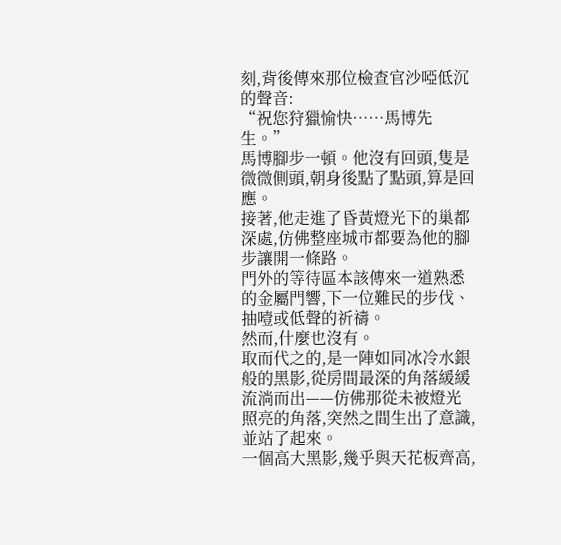刻,背後傳來那位檢查官沙啞低沉的聲音:
“祝您狩獵愉快……馬博先生。”
馬博腳步一頓。他沒有回頭,隻是微微側頭,朝身後點了點頭,算是回應。
接著,他走進了昏黃燈光下的巢都深處,仿佛整座城市都要為他的腳步讓開一條路。
門外的等待區本該傳來一道熟悉的金屬門響,下一位難民的步伐、抽噎或低聲的祈禱。
然而,什麼也沒有。
取而代之的,是一陣如同冰冷水銀般的黑影,從房間最深的角落緩緩流淌而出——仿佛那從未被燈光照亮的角落,突然之間生出了意識,並站了起來。
一個高大黑影,幾乎與天花板齊高,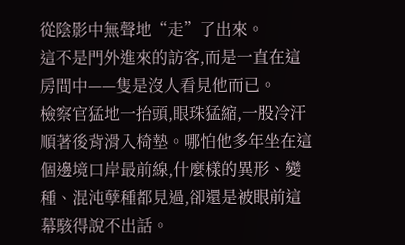從陰影中無聲地“走”了出來。
這不是門外進來的訪客,而是一直在這房間中——隻是沒人看見他而已。
檢察官猛地一抬頭,眼珠猛縮,一股冷汗順著後背滑入椅墊。哪怕他多年坐在這個邊境口岸最前線,什麼樣的異形、變種、混沌孽種都見過,卻還是被眼前這幕駭得說不出話。